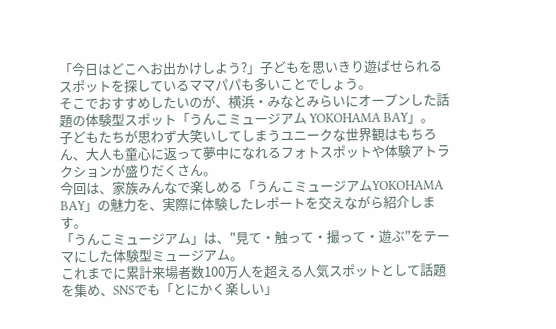「今日はどこへお出かけしよう?」子どもを思いきり遊ばせられるスポットを探しているママパパも多いことでしょう。
そこでおすすめしたいのが、横浜・みなとみらいにオープンした話題の体験型スポット「うんこミュージアム YOKOHAMA BAY」。
子どもたちが思わず大笑いしてしまうユニークな世界観はもちろん、大人も童心に返って夢中になれるフォトスポットや体験アトラクションが盛りだくさん。
今回は、家族みんなで楽しめる「うんこミュージアムYOKOHAMA BAY」の魅力を、実際に体験したレポートを交えながら紹介します。
「うんこミュージアム」は、"見て・触って・撮って・遊ぶ"をテーマにした体験型ミュージアム。
これまでに累計来場者数100万人を超える人気スポットとして話題を集め、SNSでも「とにかく楽しい」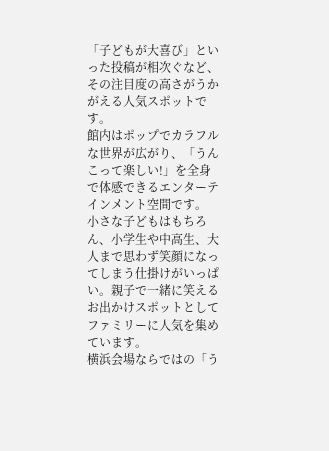「子どもが大喜び」といった投稿が相次ぐなど、その注目度の高さがうかがえる人気スポットです。
館内はポップでカラフルな世界が広がり、「うんこって楽しい!」を全身で体感できるエンターテインメント空間です。
小さな子どもはもちろん、小学生や中高生、大人まで思わず笑顔になってしまう仕掛けがいっぱい。親子で一緒に笑えるお出かけスポットとしてファミリーに人気を集めています。
横浜会場ならではの「う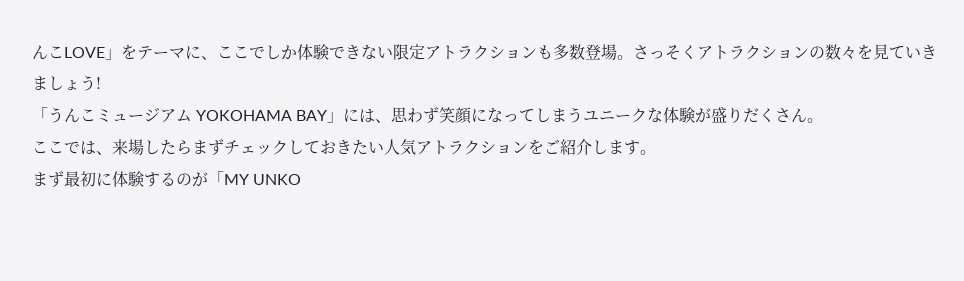んこLOVE」をテーマに、ここでしか体験できない限定アトラクションも多数登場。さっそくアトラクションの数々を見ていきましょう!
「うんこミュージアム YOKOHAMA BAY」には、思わず笑顔になってしまうユニークな体験が盛りだくさん。
ここでは、来場したらまずチェックしておきたい人気アトラクションをご紹介します。
まず最初に体験するのが「MY UNKO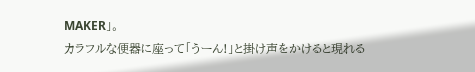MAKER」。
カラフルな便器に座って「うーん!」と掛け声をかけると現れる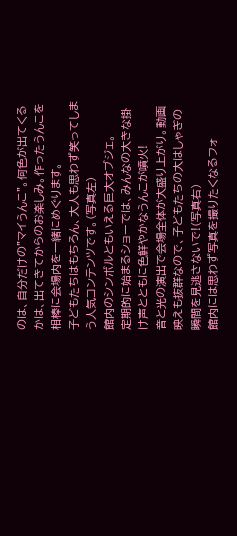のは、自分だけの"マイうんこ"。何色が出てくるかは、出てきてからのお楽しみ。作ったうんこを相棒に会場内を一緒にめぐります。
子どもたちはもちろん、大人も思わず笑ってしまう人気コンテンツです。(写真左)
館内のシンボルともいえる巨大オブジェ。
定期的に始まるショーでは、みんなの大きな掛け声とともに色鮮やかなうんこが噴火!
音と光の演出で会場全体が大盛り上がり。動画映えも抜群なので、子どもたちの大はしゃぎの瞬間を見逃さないで!(写真右)
館内には思わず写真を撮りたくなるフォ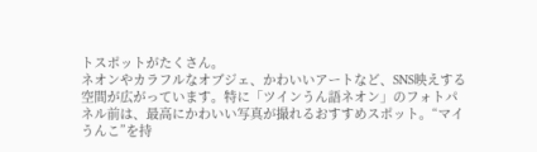トスポットがたくさん。
ネオンやカラフルなオブジェ、かわいいアートなど、SNS映えする空間が広がっています。特に「ツインうん語ネオン」のフォトパネル前は、最高にかわいい写真が撮れるおすすめスポット。“マイうんこ”を持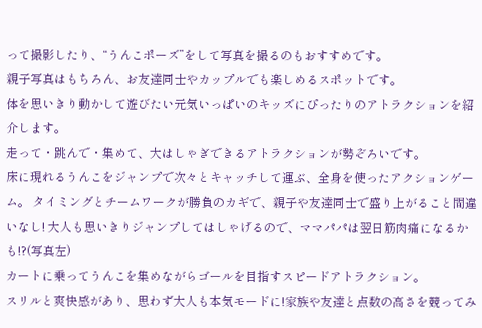って撮影したり、“うんこポーズ”をして写真を撮るのもおすすめです。
親子写真はもちろん、お友達同士やカップルでも楽しめるスポットです。
体を思いきり動かして遊びたい元気いっぱいのキッズにぴったりのアトラクションを紹介します。
走って・跳んで・集めて、大はしゃぎできるアトラクションが勢ぞろいです。
床に現れるうんこをジャンプで次々とキャッチして運ぶ、全身を使ったアクションゲーム。 タイミングとチームワークが勝負のカギで、親子や友達同士で盛り上がること間違いなし! 大人も思いきりジャンプしてはしゃげるので、ママパパは翌日筋肉痛になるかも!?(写真左)
カートに乗ってうんこを集めながらゴールを目指すスピードアトラクション。
スリルと爽快感があり、思わず大人も本気モードに!家族や友達と点数の高さを競ってみ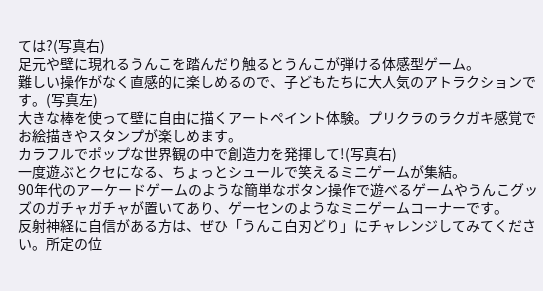ては?(写真右)
足元や壁に現れるうんこを踏んだり触るとうんこが弾ける体感型ゲーム。
難しい操作がなく直感的に楽しめるので、子どもたちに大人気のアトラクションです。(写真左)
大きな棒を使って壁に自由に描くアートペイント体験。プリクラのラクガキ感覚でお絵描きやスタンプが楽しめます。
カラフルでポップな世界観の中で創造力を発揮して!(写真右)
一度遊ぶとクセになる、ちょっとシュールで笑えるミニゲームが集結。
90年代のアーケードゲームのような簡単なボタン操作で遊べるゲームやうんこグッズのガチャガチャが置いてあり、ゲーセンのようなミニゲームコーナーです。
反射神経に自信がある方は、ぜひ「うんこ白刃どり」にチャレンジしてみてください。所定の位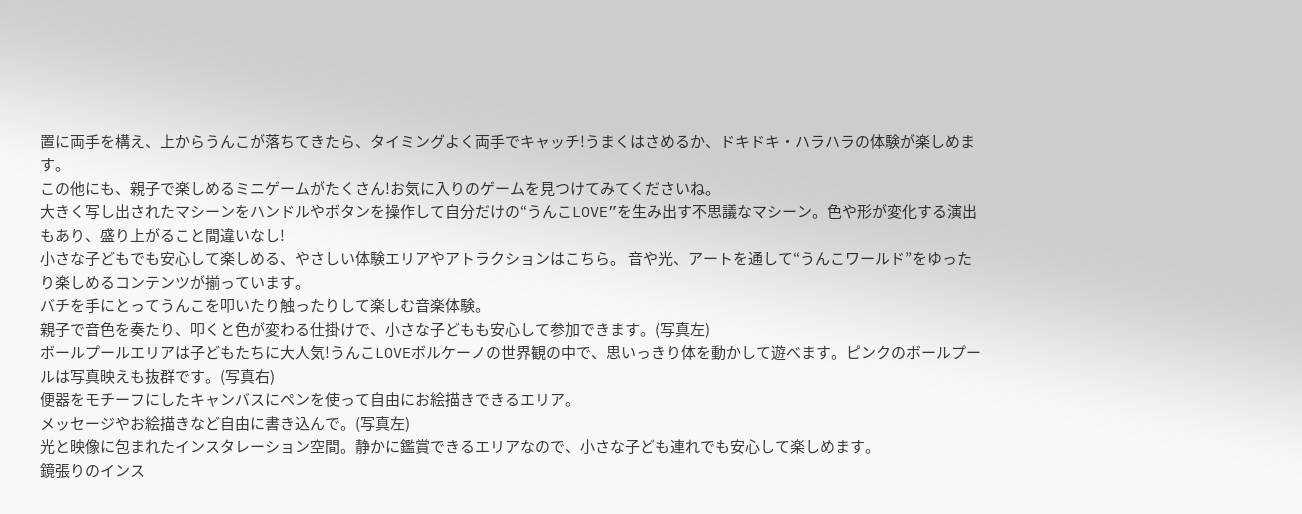置に両手を構え、上からうんこが落ちてきたら、タイミングよく両手でキャッチ!うまくはさめるか、ドキドキ・ハラハラの体験が楽しめます。
この他にも、親子で楽しめるミニゲームがたくさん!お気に入りのゲームを見つけてみてくださいね。
大きく写し出されたマシーンをハンドルやボタンを操作して自分だけの“うんこLOVE”を生み出す不思議なマシーン。色や形が変化する演出もあり、盛り上がること間違いなし!
小さな子どもでも安心して楽しめる、やさしい体験エリアやアトラクションはこちら。 音や光、アートを通して“うんこワールド”をゆったり楽しめるコンテンツが揃っています。
バチを手にとってうんこを叩いたり触ったりして楽しむ音楽体験。
親子で音色を奏たり、叩くと色が変わる仕掛けで、小さな子どもも安心して参加できます。(写真左)
ボールプールエリアは子どもたちに大人気!うんこLOVEボルケーノの世界観の中で、思いっきり体を動かして遊べます。ピンクのボールプールは写真映えも抜群です。(写真右)
便器をモチーフにしたキャンバスにペンを使って自由にお絵描きできるエリア。
メッセージやお絵描きなど自由に書き込んで。(写真左)
光と映像に包まれたインスタレーション空間。静かに鑑賞できるエリアなので、小さな子ども連れでも安心して楽しめます。
鏡張りのインス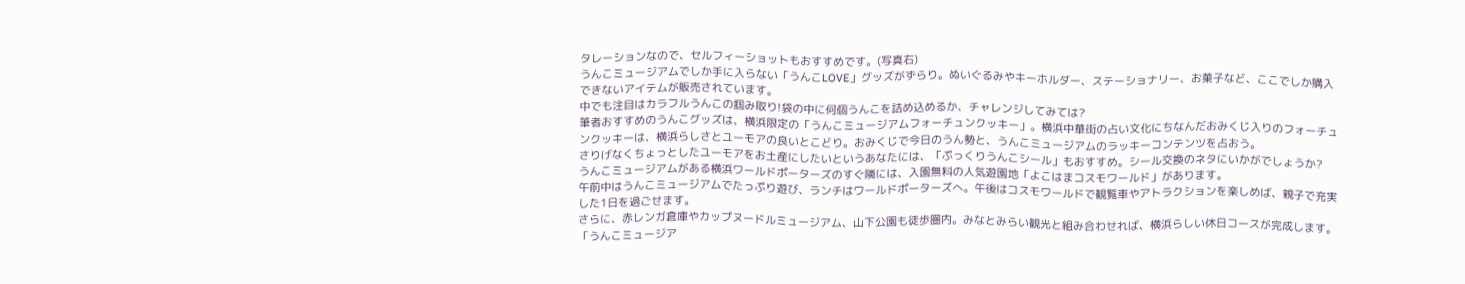タレーションなので、セルフィーショットもおすすめです。(写真右)
うんこミュージアムでしか手に入らない「うんこLOVE」グッズがずらり。ぬいぐるみやキーホルダー、ステーショナリー、お菓子など、ここでしか購入できないアイテムが販売されています。
中でも注目はカラフルうんこの掴み取り!袋の中に何個うんこを詰め込めるか、チャレンジしてみては?
筆者おすすめのうんこグッズは、横浜限定の「うんこミュージアムフォーチュンクッキー」。横浜中華街の占い文化にちなんだおみくじ入りのフォーチュンクッキーは、横浜らしさとユーモアの良いとこどり。おみくじで今日のうん勢と、うんこミュージアムのラッキーコンテンツを占おう。
さりげなくちょっとしたユーモアをお土産にしたいというあなたには、「ぷっくりうんこシール」もおすすめ。シール交換のネタにいかがでしょうか?
うんこミュージアムがある横浜ワールドポーターズのすぐ隣には、入園無料の人気遊園地「よこはまコスモワールド」があります。
午前中はうんこミュージアムでたっぷり遊び、ランチはワールドポーターズへ。午後はコスモワールドで観覧車やアトラクションを楽しめば、親子で充実した1日を過ごせます。
さらに、赤レンガ倉庫やカップヌードルミュージアム、山下公園も徒歩圏内。みなとみらい観光と組み合わせれば、横浜らしい休日コースが完成します。
「うんこミュージア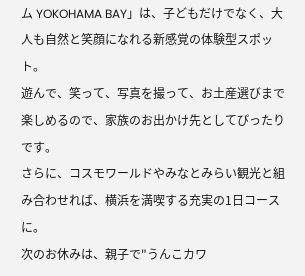ム YOKOHAMA BAY」は、子どもだけでなく、大人も自然と笑顔になれる新感覚の体験型スポット。
遊んで、笑って、写真を撮って、お土産選びまで楽しめるので、家族のお出かけ先としてぴったりです。
さらに、コスモワールドやみなとみらい観光と組み合わせれば、横浜を満喫する充実の1日コースに。
次のお休みは、親子で"うんこカワ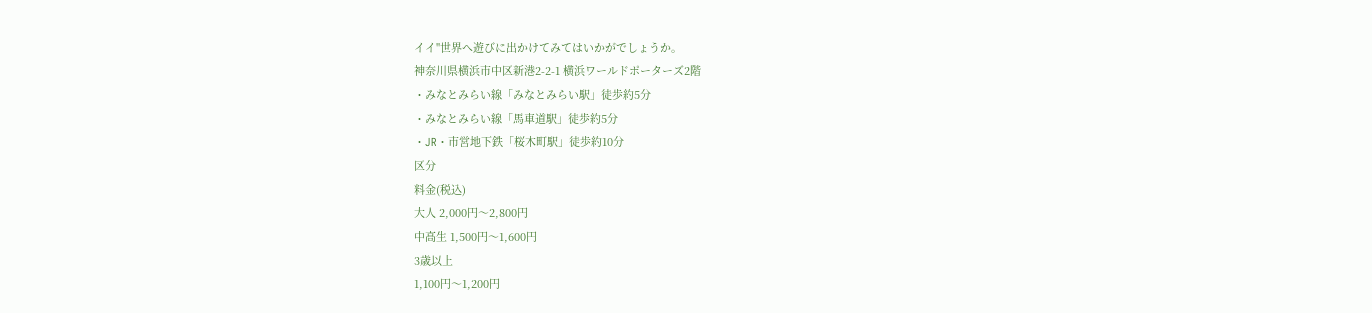イイ"世界へ遊びに出かけてみてはいかがでしょうか。
神奈川県横浜市中区新港2-2-1 横浜ワールドポーターズ2階
・みなとみらい線「みなとみらい駅」徒歩約5分
・みなとみらい線「馬車道駅」徒歩約5分
・JR・市営地下鉄「桜木町駅」徒歩約10分
区分
料金(税込)
大人 2,000円〜2,800円
中高生 1,500円〜1,600円
3歳以上
1,100円〜1,200円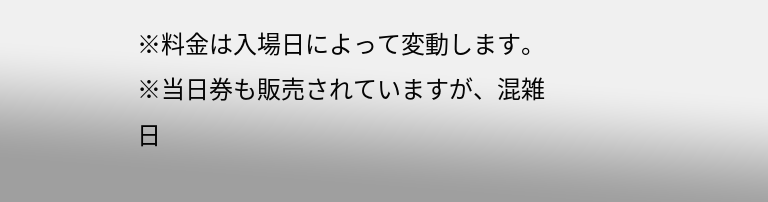※料金は入場日によって変動します。
※当日券も販売されていますが、混雑日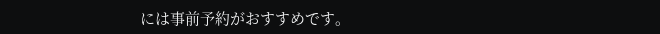には事前予約がおすすめです。